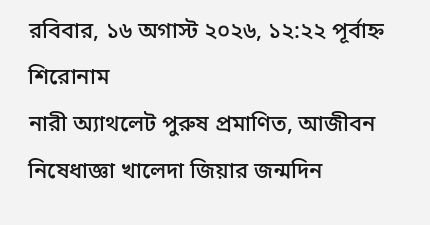রবিবার, ১৬ অগাস্ট ২০২৬, ১২:২২ পূর্বাহ্ন
শিরোনাম
নারী অ্যাথলেট পুরুষ প্রমাণিত, আজীবন নিষেধাজ্ঞা খালেদা জিয়ার জন্মদিন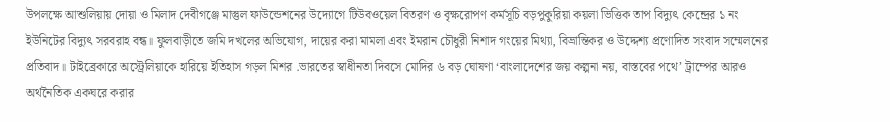উপলক্ষে আশুলিয়ায় দোয়া ও মিলাদ দেবীগঞ্জে মাস্তুল ফাউন্ডেশনের উদ্যোগে টিউবওয়েল বিতরণ ও বৃক্ষরোপণ কর্মসূচি বড়পুকুরিয়া কয়লা ভিত্তিক তাপ বিদ্যুৎ কেন্দ্রের ১ নং ইউনিটের বিদ্যুৎ সরবরাহ বন্ধ॥ ফুলবাড়ীতে জমি দখলের অভিযোগ, দায়ের করা মামলা এবং ইমরান চৌধুরী নিশাদ গংয়ের মিথ্যা, বিভ্রান্তিকর ও উদ্দেশ্য প্রণোদিত সংবাদ সম্মেলনের প্রতিবাদ॥ টাইব্রেকারে অস্ট্রেলিয়াকে হারিয়ে ইতিহাস গড়ল মিশর .ভারতের স্বাধীনতা দিবসে মোদির ৬ বড় ঘোষণা ‘বাংলাদেশের জয় কল্পনা নয়, বাস্তবের পথে’ ট্রাম্পের আরও অর্থনৈতিক একঘরে করার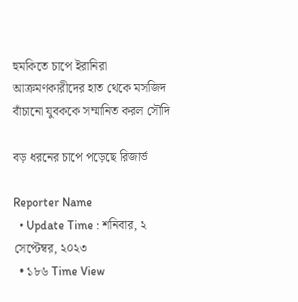হুমকিতে চাপে ইরানিরা আক্রমণকারীদের হাত থেকে মসজিদ বাঁচানো যুবককে সম্মানিত করল সৌদি

বড় ধরনের চাপে পড়েছে রিজার্ভ

Reporter Name
  • Update Time : শনিবার, ২ সেপ্টেম্বর, ২০২৩
  • ১৮৬ Time View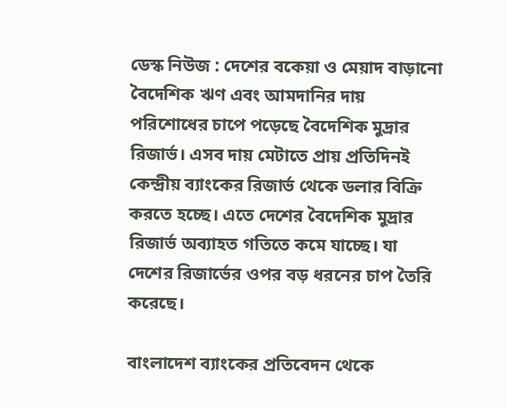ডেস্ক নিউজ : দেশের বকেয়া ও মেয়াদ বাড়ানো বৈদেশিক ঋণ এবং আমদানির দায় পরিশোধের চাপে পড়েছে বৈদেশিক মুদ্রার রিজার্ভ। এসব দায় মেটাতে প্রায় প্রতিদিনই কেন্দ্রীয় ব্যাংকের রিজার্ভ থেকে ডলার বিক্রি করতে হচ্ছে। এতে দেশের বৈদেশিক মুদ্রার রিজার্ভ অব্যাহত গতিতে কমে যাচ্ছে। যা দেশের রিজার্ভের ওপর বড় ধরনের চাপ তৈরি করেছে।

বাংলাদেশ ব্যাংকের প্রতিবেদন থেকে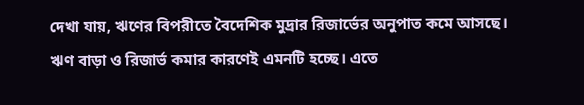দেখা যায়, ঋণের বিপরীতে বৈদেশিক মুদ্রার রিজার্ভের অনুপাত কমে আসছে। ঋণ বাড়া ও রিজার্ভ কমার কারণেই এমনটি হচ্ছে। এতে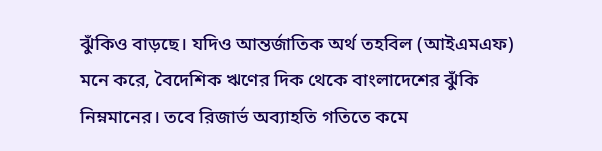ঝুঁকিও বাড়ছে। যদিও আন্তর্জাতিক অর্থ তহবিল (আইএমএফ) মনে করে, বৈদেশিক ঋণের দিক থেকে বাংলাদেশের ঝুঁকি নিম্নমানের। তবে রিজার্ভ অব্যাহতি গতিতে কমে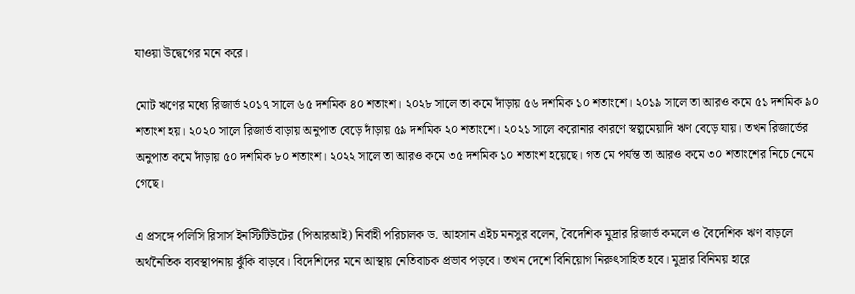যাওয়া উদ্বেগের মনে করে।

মোট ঋণের মধ্যে রিজার্ভ ২০১৭ সালে ৬৫ দশমিক ৪০ শতাংশ। ২০২৮ সালে তা কমে দাঁড়ায় ৫৬ দশমিক ১০ শতাংশে। ২০১৯ সালে তা আরও কমে ৫১ দশমিক ৯০ শতাংশ হয়। ২০২০ সালে রিজার্ভ বাড়ায় অনুপাত বেড়ে দাঁড়ায় ৫৯ দশমিক ২০ শতাংশে। ২০২১ সালে করোনার কারণে স্বল্পমেয়াদি ঋণ বেড়ে যায়। তখন রিজার্ভের অনুপাত কমে দাঁড়ায় ৫০ দশমিক ৮০ শতাংশ। ২০২২ সালে তা আরও কমে ৩৫ দশমিক ১০ শতাংশ হয়েছে। গত মে পর্যন্ত তা আরও কমে ৩০ শতাংশের নিচে নেমে গেছে।

এ প্রসঙ্গে পলিসি রিসার্স ইনস্টিটিউটের (পিআরআই) নির্বাহী পরিচালক ড. আহসান এইচ মনসুর বলেন, বৈদেশিক মুদ্রার রিজার্ভ কমলে ও বৈদেশিক ঋণ বাড়লে অর্থনৈতিক ব্যবস্থাপনায় ঝুঁকি বাড়বে। বিদেশিদের মনে আস্থায় নেতিবাচক প্রভাব পড়বে। তখন দেশে বিনিয়োগ নিরুৎসাহিত হবে। মুদ্রার বিনিময় হারে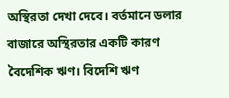অস্থিরতা দেখা দেবে। বর্তমানে ডলার বাজারে অস্থিরতার একটি কারণ বৈদেশিক ঋণ। বিদেশি ঋণ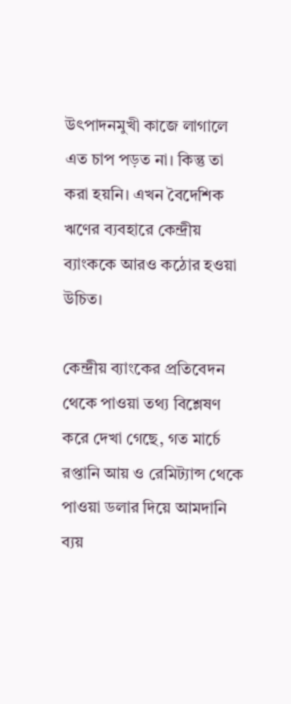উৎপাদনমুখী কাজে লাগালে এত চাপ পড়ত না। কিন্তু তা করা হয়নি। এখন বৈদেশিক ঋণের ব্যবহারে কেন্দ্রীয় ব্যাংককে আরও কঠোর হওয়া উচিত।

কেন্দ্রীয় ব্যাংকের প্রতিবেদন থেকে পাওয়া তথ্য বিশ্লেষণ করে দেখা গেছে, গত মার্চে রপ্তানি আয় ও রেমিট্যান্স থেকে পাওয়া ডলার দিয়ে আমদানি ব্যয়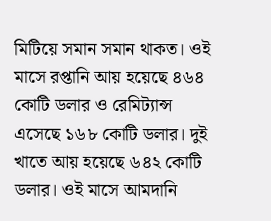মিটিয়ে সমান সমান থাকত। ওই মাসে রপ্তানি আয় হয়েছে ৪৬৪ কোটি ডলার ও রেমিট্যান্স এসেছে ১৬৮ কোটি ডলার। দুই খাতে আয় হয়েছে ৬৪২ কোটি ডলার। ওই মাসে আমদানি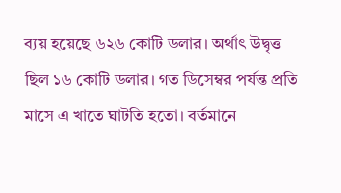ব্যয় হয়েছে ৬২৬ কোটি ডলার। অর্থাৎ উদ্বৃত্ত ছিল ১৬ কোটি ডলার। গত ডিসেম্বর পর্যন্ত প্রতি মাসে এ খাতে ঘাটতি হতো। বর্তমানে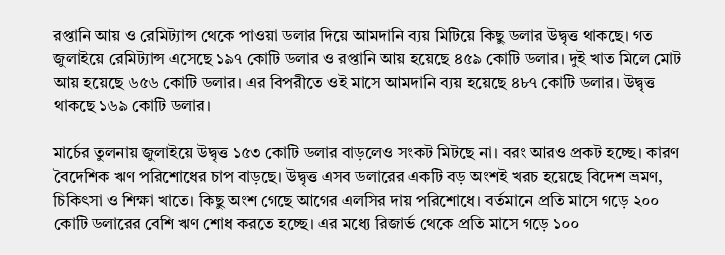রপ্তানি আয় ও রেমিট্যান্স থেকে পাওয়া ডলার দিয়ে আমদানি ব্যয় মিটিয়ে কিছু ডলার উদ্বৃত্ত থাকছে। গত জুলাইয়ে রেমিট্যান্স এসেছে ১৯৭ কোটি ডলার ও রপ্তানি আয় হয়েছে ৪৫৯ কোটি ডলার। দুই খাত মিলে মোট আয় হয়েছে ৬৫৬ কোটি ডলার। এর বিপরীতে ওই মাসে আমদানি ব্যয় হয়েছে ৪৮৭ কোটি ডলার। উদ্বৃত্ত থাকছে ১৬৯ কোটি ডলার।

মার্চের তুলনায় জুলাইয়ে উদ্বৃত্ত ১৫৩ কোটি ডলার বাড়লেও সংকট মিটছে না। বরং আরও প্রকট হচ্ছে। কারণ বৈদেশিক ঋণ পরিশোধের চাপ বাড়ছে। উদ্বৃত্ত এসব ডলারের একটি বড় অংশই খরচ হয়েছে বিদেশ ভ্রমণ, চিকিৎসা ও শিক্ষা খাতে। কিছু অংশ গেছে আগের এলসির দায় পরিশোধে। বর্তমানে প্রতি মাসে গড়ে ২০০ কোটি ডলারের বেশি ঋণ শোধ করতে হচ্ছে। এর মধ্যে রিজার্ভ থেকে প্রতি মাসে গড়ে ১০০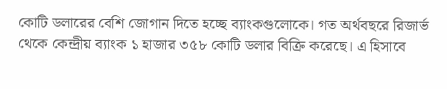কোটি ডলারের বেশি জোগান দিতে হচ্ছে ব্যাংকগুলোকে। গত অর্থবছরে রিজার্ভ থেকে কেন্দ্রীয় ব্যাংক ১ হাজার ৩৫৮ কোটি ডলার বিক্রি করেছে। এ হিসাবে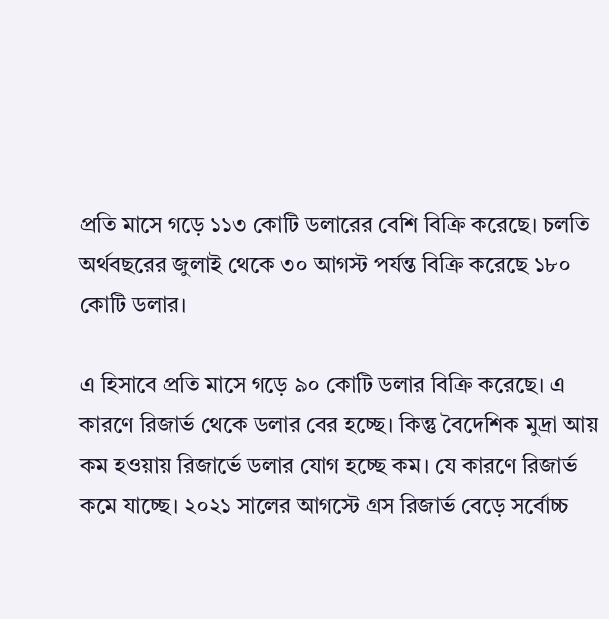প্রতি মাসে গড়ে ১১৩ কোটি ডলারের বেশি বিক্রি করেছে। চলতি অর্থবছরের জুলাই থেকে ৩০ আগস্ট পর্যন্ত বিক্রি করেছে ১৮০ কোটি ডলার।

এ হিসাবে প্রতি মাসে গড়ে ৯০ কোটি ডলার বিক্রি করেছে। এ কারণে রিজার্ভ থেকে ডলার বের হচ্ছে। কিন্তু বৈদেশিক মুদ্রা আয় কম হওয়ায় রিজার্ভে ডলার যোগ হচ্ছে কম। যে কারণে রিজার্ভ কমে যাচ্ছে। ২০২১ সালের আগস্টে গ্রস রিজার্ভ বেড়ে সর্বোচ্চ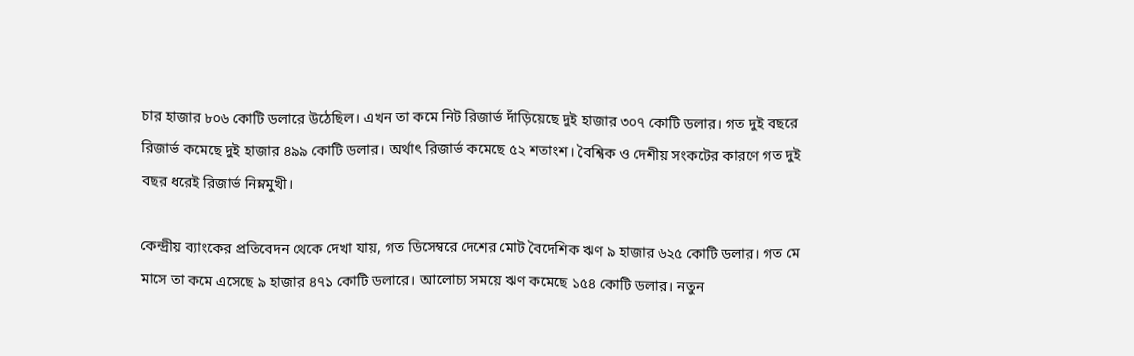চার হাজার ৮০৬ কোটি ডলারে উঠেছিল। এখন তা কমে নিট রিজার্ভ দাঁড়িয়েছে দুই হাজার ৩০৭ কোটি ডলার। গত দুই বছরে রিজার্ভ কমেছে দুই হাজার ৪৯৯ কোটি ডলার। অর্থাৎ রিজার্ভ কমেছে ৫২ শতাংশ। বৈশ্বিক ও দেশীয় সংকটের কারণে গত দুই বছর ধরেই রিজার্ভ নিম্নমুখী।

কেন্দ্রীয় ব্যাংকের প্রতিবেদন থেকে দেখা যায়, গত ডিসেম্বরে দেশের মোট বৈদেশিক ঋণ ৯ হাজার ৬২৫ কোটি ডলার। গত মে মাসে তা কমে এসেছে ৯ হাজার ৪৭১ কোটি ডলারে। আলোচ্য সময়ে ঋণ কমেছে ১৫৪ কোটি ডলার। নতুন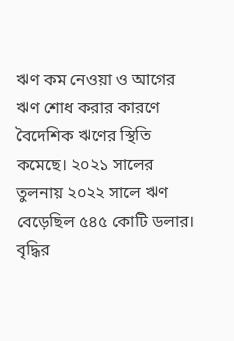ঋণ কম নেওয়া ও আগের ঋণ শোধ করার কারণে বৈদেশিক ঋণের স্থিতি কমেছে। ২০২১ সালের তুলনায় ২০২২ সালে ঋণ বেড়েছিল ৫৪৫ কোটি ডলার। বৃদ্ধির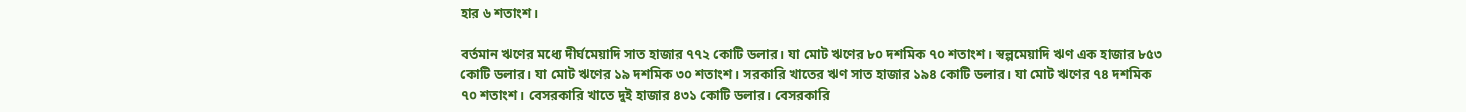হার ৬ শতাংশ।

বর্তমান ঋণের মধ্যে দীর্ঘমেয়াদি সাত হাজার ৭৭২ কোটি ডলার। যা মোট ঋণের ৮০ দশমিক ৭০ শতাংশ। স্বল্পমেয়াদি ঋণ এক হাজার ৮৫৩ কোটি ডলার। যা মোট ঋণের ১৯ দশমিক ৩০ শতাংশ। সরকারি খাতের ঋণ সাত হাজার ১৯৪ কোটি ডলার। যা মোট ঋণের ৭৪ দশমিক ৭০ শতাংশ। বেসরকারি খাতে দুই হাজার ৪৩১ কোটি ডলার। বেসরকারি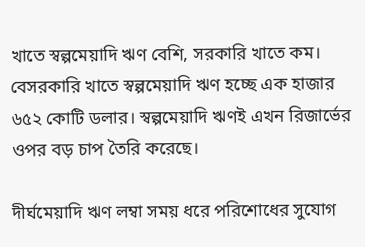খাতে স্বল্পমেয়াদি ঋণ বেশি, সরকারি খাতে কম। বেসরকারি খাতে স্বল্পমেয়াদি ঋণ হচ্ছে এক হাজার ৬৫২ কোটি ডলার। স্বল্পমেয়াদি ঋণই এখন রিজার্ভের ওপর বড় চাপ তৈরি করেছে।

দীর্ঘমেয়াদি ঋণ লম্বা সময় ধরে পরিশোধের সুযোগ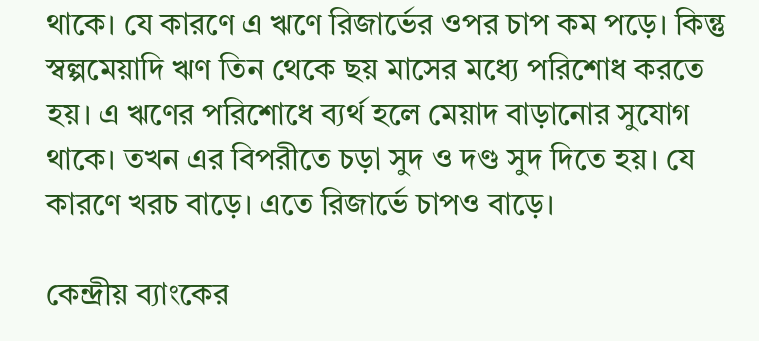থাকে। যে কারণে এ ঋণে রিজার্ভের ওপর চাপ কম পড়ে। কিন্তু স্বল্পমেয়াদি ঋণ তিন থেকে ছয় মাসের মধ্যে পরিশোধ করতে হয়। এ ঋণের পরিশোধে ব্যর্থ হলে মেয়াদ বাড়ানোর সুযোগ থাকে। তখন এর বিপরীতে চড়া সুদ ও দণ্ড সুদ দিতে হয়। যে কারণে খরচ বাড়ে। এতে রিজার্ভে চাপও বাড়ে।

কেন্দ্রীয় ব্যাংকের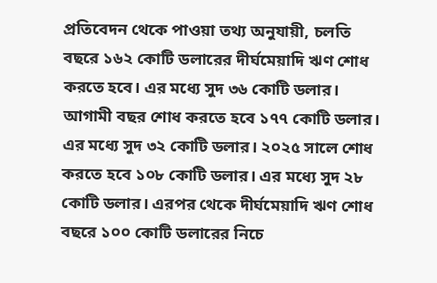প্রতিবেদন থেকে পাওয়া তথ্য অনুযায়ী, চলতি বছরে ১৬২ কোটি ডলারের দীর্ঘমেয়াদি ঋণ শোধ করতে হবে। এর মধ্যে সুদ ৩৬ কোটি ডলার। আগামী বছর শোধ করতে হবে ১৭৭ কোটি ডলার। এর মধ্যে সুদ ৩২ কোটি ডলার। ২০২৫ সালে শোধ করতে হবে ১০৮ কোটি ডলার। এর মধ্যে সুদ ২৮ কোটি ডলার। এরপর থেকে দীর্ঘমেয়াদি ঋণ শোধ বছরে ১০০ কোটি ডলারের নিচে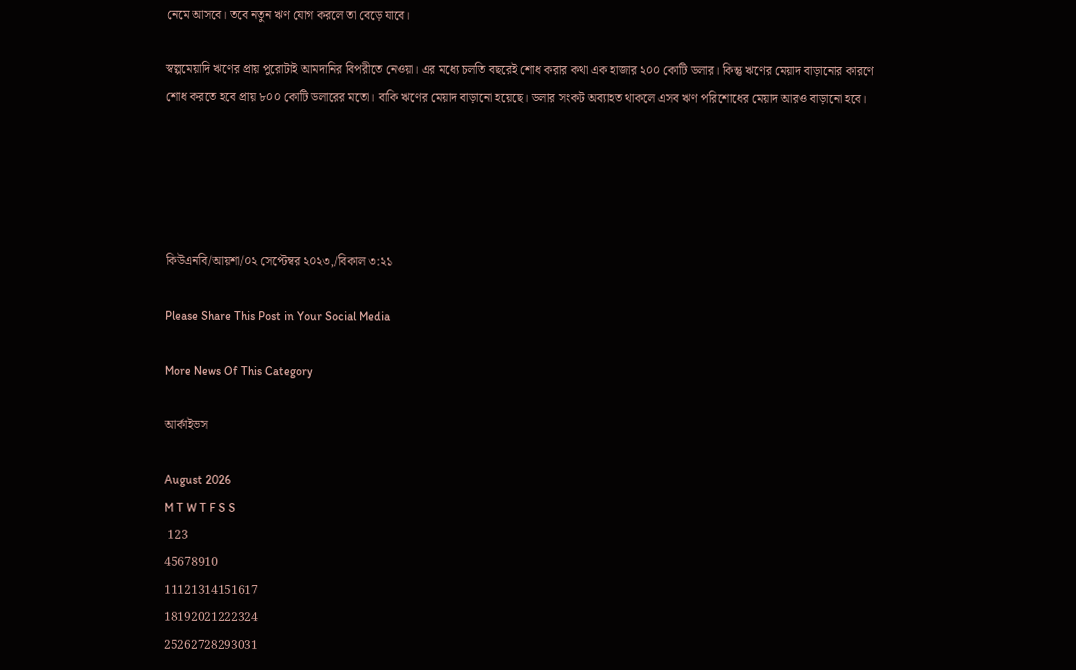নেমে আসবে। তবে নতুন ঋণ যোগ করলে তা বেড়ে যাবে।

স্বল্পমেয়াদি ঋণের প্রায় পুরোটাই আমদানির বিপরীতে নেওয়া। এর মধ্যে চলতি বছরেই শোধ করার কথা এক হাজার ২০০ কোটি ডলার। কিন্তু ঋণের মেয়াদ বাড়ানোর কারণে শোধ করতে হবে প্রায় ৮০০ কোটি ডলারের মতো। বাকি ঋণের মেয়াদ বাড়ানো হয়েছে। ডলার সংকট অব্যাহত থাকলে এসব ঋণ পরিশোধের মেয়াদ আরও বাড়ানো হবে।





কিউএনবি/আয়শা/০২ সেপ্টেম্বর ২০২৩,/বিকাল ৩:২১

Please Share This Post in Your Social Media

More News Of This Category

আর্কাইভস

August 2026
M T W T F S S
 123
45678910
11121314151617
18192021222324
25262728293031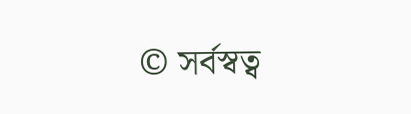© সর্বস্বত্ব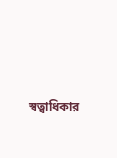স্বত্বাধিকার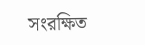সংরক্ষিত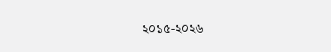২০১৫-২০২৬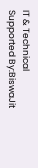IT & Technical Supported By:BiswaJit